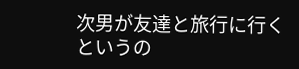次男が友達と旅行に行くというの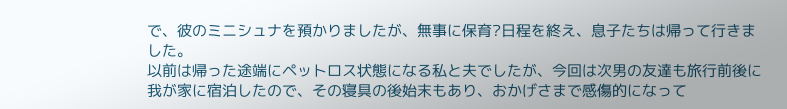で、彼のミニシュナを預かりましたが、無事に保育?日程を終え、息子たちは帰って行きました。
以前は帰った途端にペットロス状態になる私と夫でしたが、今回は次男の友達も旅行前後に我が家に宿泊したので、その寝具の後始末もあり、おかげさまで感傷的になって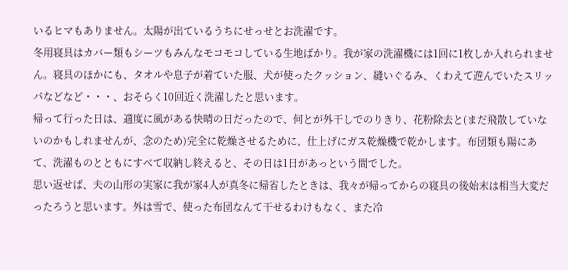いるヒマもありません。太陽が出ているうちにせっせとお洗濯です。
冬用寝具はカバー類もシーツもみんなモコモコしている生地ばかり。我が家の洗濯機には1回に1枚しか入れられません。寝具のほかにも、タオルや息子が着ていた服、犬が使ったクッション、縫いぐるみ、くわえて遊んでいたスリッパなどなど・・・、おそらく10回近く洗濯したと思います。
帰って行った日は、適度に風がある快晴の日だったので、何とが外干しでのりきり、花粉除去と(まだ飛散していないのかもしれませんが、念のため)完全に乾燥させるために、仕上げにガス乾燥機で乾かします。布団類も陽にあて、洗濯ものとともにすべて収納し終えると、その日は1日があっという間でした。
思い返せば、夫の山形の実家に我が家4人が真冬に帰省したときは、我々が帰ってからの寝具の後始末は相当大変だったろうと思います。外は雪で、使った布団なんて干せるわけもなく、また冷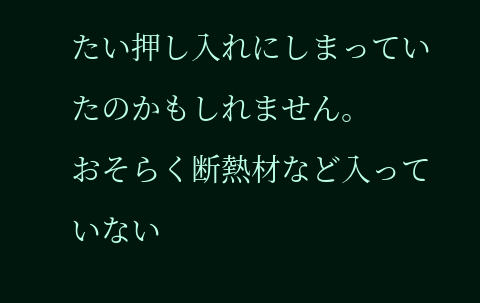たい押し入れにしまっていたのかもしれません。
おそらく断熱材など入っていない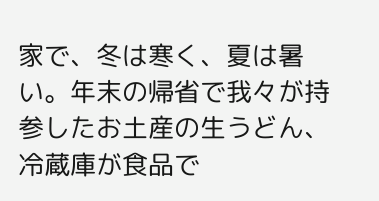家で、冬は寒く、夏は暑い。年末の帰省で我々が持参したお土産の生うどん、冷蔵庫が食品で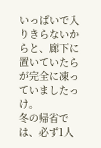いっぱいで入りきらないからと、廊下に置いていたらが完全に凍っていましたっけ。
冬の帰省では、必ず1人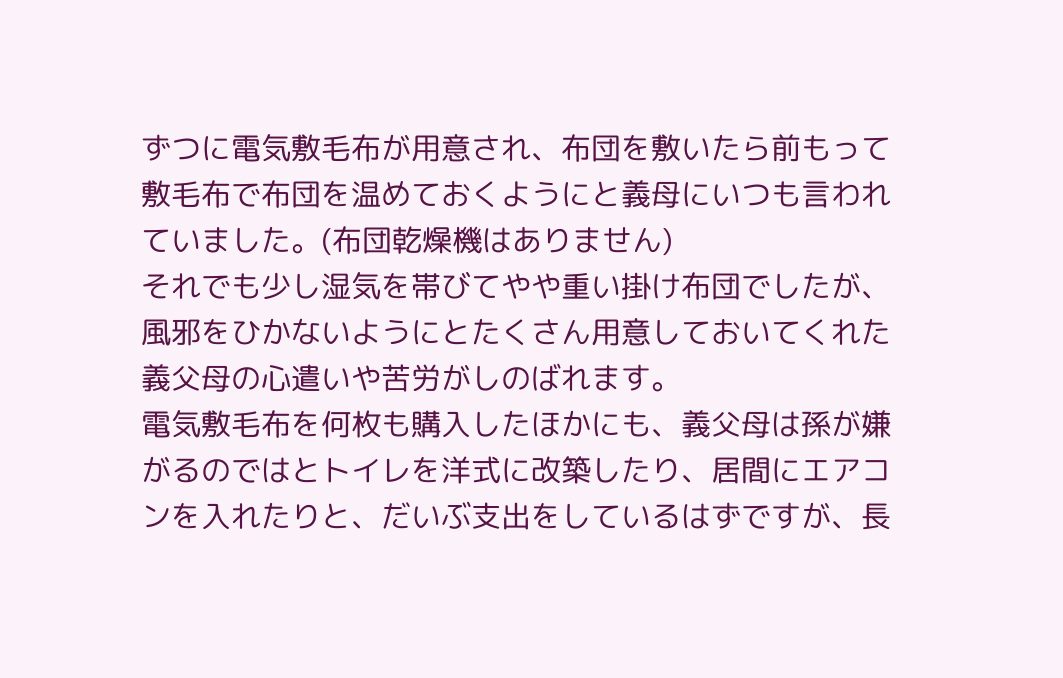ずつに電気敷毛布が用意され、布団を敷いたら前もって敷毛布で布団を温めておくようにと義母にいつも言われていました。(布団乾燥機はありません)
それでも少し湿気を帯びてやや重い掛け布団でしたが、風邪をひかないようにとたくさん用意しておいてくれた義父母の心遣いや苦労がしのばれます。
電気敷毛布を何枚も購入したほかにも、義父母は孫が嫌がるのではとトイレを洋式に改築したり、居間にエアコンを入れたりと、だいぶ支出をしているはずですが、長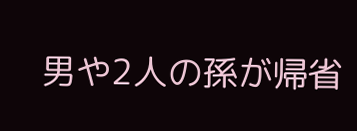男や2人の孫が帰省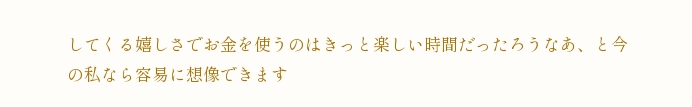してくる嬉しさでお金を使うのはきっと楽しい時間だったろうなあ、と今の私なら容易に想像できます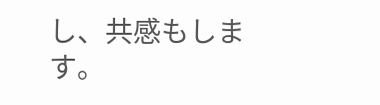し、共感もします。